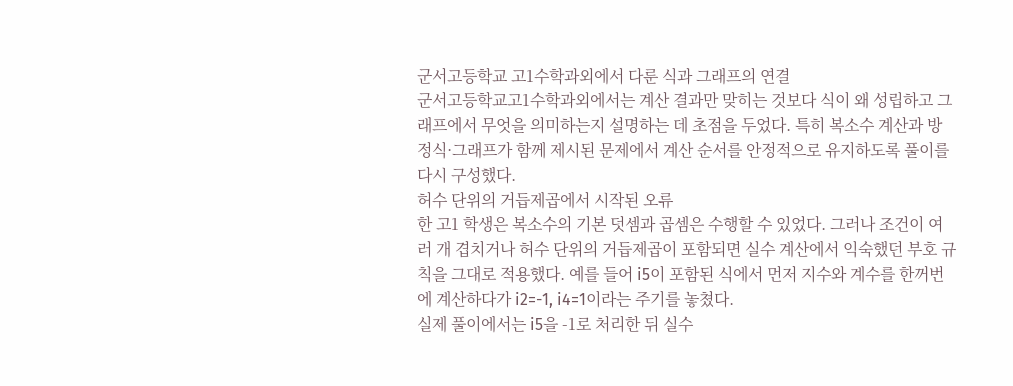군서고등학교 고1수학과외에서 다룬 식과 그래프의 연결
군서고등학교고1수학과외에서는 계산 결과만 맞히는 것보다 식이 왜 성립하고 그래프에서 무엇을 의미하는지 설명하는 데 초점을 두었다. 특히 복소수 계산과 방정식·그래프가 함께 제시된 문제에서 계산 순서를 안정적으로 유지하도록 풀이를 다시 구성했다.
허수 단위의 거듭제곱에서 시작된 오류
한 고1 학생은 복소수의 기본 덧셈과 곱셈은 수행할 수 있었다. 그러나 조건이 여러 개 겹치거나 허수 단위의 거듭제곱이 포함되면 실수 계산에서 익숙했던 부호 규칙을 그대로 적용했다. 예를 들어 i5이 포함된 식에서 먼저 지수와 계수를 한꺼번에 계산하다가 i2=-1, i4=1이라는 주기를 놓쳤다.
실제 풀이에서는 i5을 -1로 처리한 뒤 실수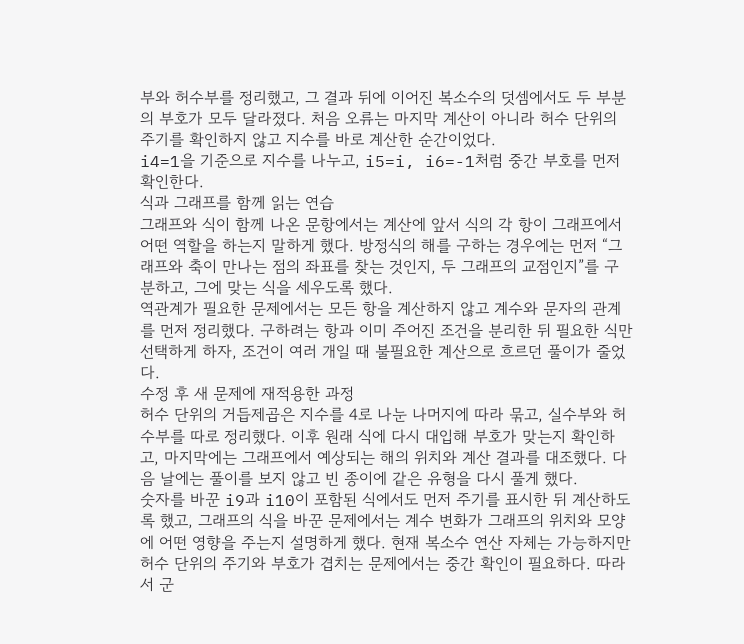부와 허수부를 정리했고, 그 결과 뒤에 이어진 복소수의 덧셈에서도 두 부분의 부호가 모두 달라졌다. 처음 오류는 마지막 계산이 아니라 허수 단위의 주기를 확인하지 않고 지수를 바로 계산한 순간이었다.
i4=1을 기준으로 지수를 나누고, i5=i, i6=-1처럼 중간 부호를 먼저 확인한다.
식과 그래프를 함께 읽는 연습
그래프와 식이 함께 나온 문항에서는 계산에 앞서 식의 각 항이 그래프에서 어떤 역할을 하는지 말하게 했다. 방정식의 해를 구하는 경우에는 먼저 “그래프와 축이 만나는 점의 좌표를 찾는 것인지, 두 그래프의 교점인지”를 구분하고, 그에 맞는 식을 세우도록 했다.
역관계가 필요한 문제에서는 모든 항을 계산하지 않고 계수와 문자의 관계를 먼저 정리했다. 구하려는 항과 이미 주어진 조건을 분리한 뒤 필요한 식만 선택하게 하자, 조건이 여러 개일 때 불필요한 계산으로 흐르던 풀이가 줄었다.
수정 후 새 문제에 재적용한 과정
허수 단위의 거듭제곱은 지수를 4로 나눈 나머지에 따라 묶고, 실수부와 허수부를 따로 정리했다. 이후 원래 식에 다시 대입해 부호가 맞는지 확인하고, 마지막에는 그래프에서 예상되는 해의 위치와 계산 결과를 대조했다. 다음 날에는 풀이를 보지 않고 빈 종이에 같은 유형을 다시 풀게 했다.
숫자를 바꾼 i9과 i10이 포함된 식에서도 먼저 주기를 표시한 뒤 계산하도록 했고, 그래프의 식을 바꾼 문제에서는 계수 변화가 그래프의 위치와 모양에 어떤 영향을 주는지 설명하게 했다. 현재 복소수 연산 자체는 가능하지만 허수 단위의 주기와 부호가 겹치는 문제에서는 중간 확인이 필요하다. 따라서 군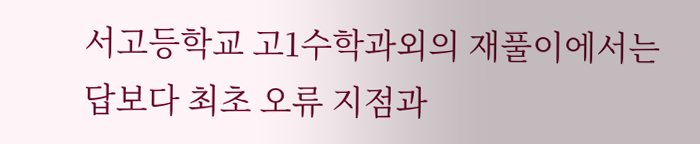서고등학교 고1수학과외의 재풀이에서는 답보다 최초 오류 지점과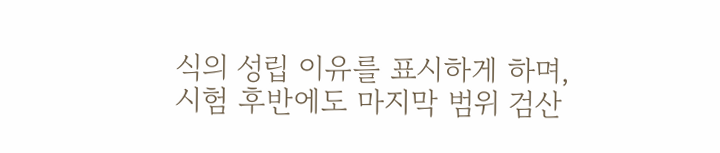식의 성립 이유를 표시하게 하며, 시험 후반에도 마지막 범위 검산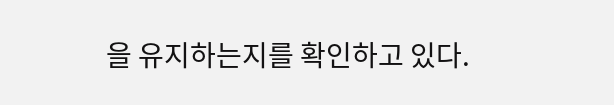을 유지하는지를 확인하고 있다.